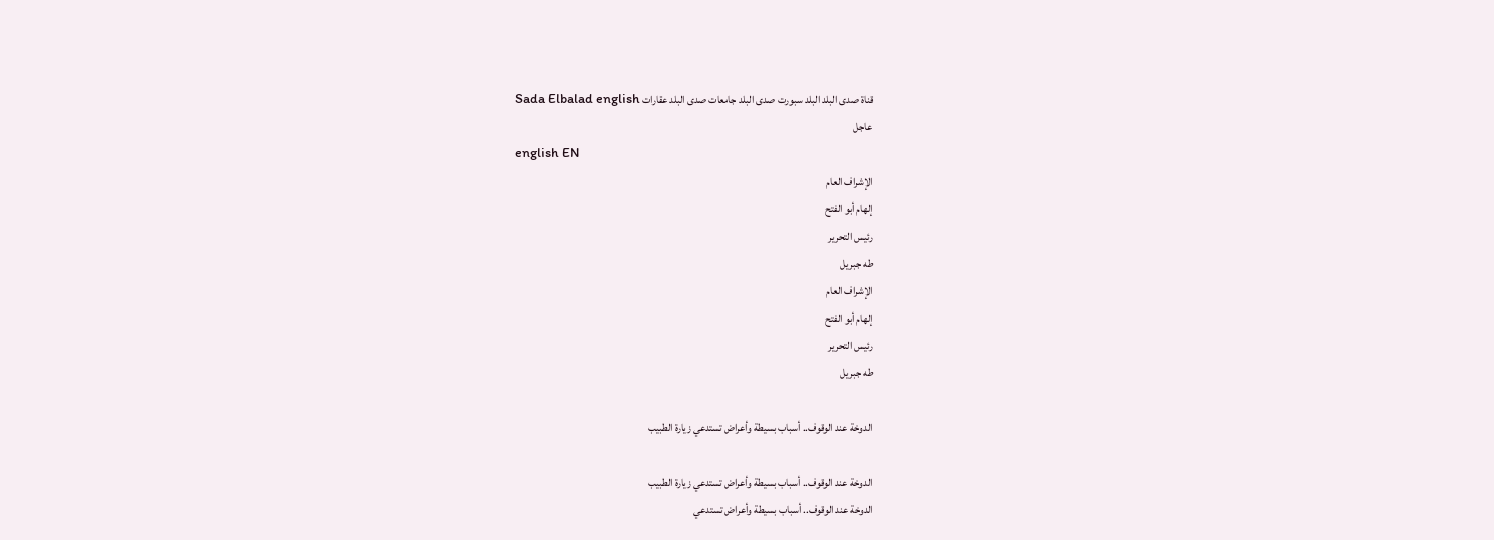قناة صدى البلد البلد سبورت صدى البلد جامعات صدى البلد عقارات Sada Elbalad english
عاجل
english EN
الإشراف العام
إلهام أبو الفتح
رئيس التحرير
طه جبريل
الإشراف العام
إلهام أبو الفتح
رئيس التحرير
طه جبريل

الدوخة عند الوقوف.. أسباب بسيطة وأعراض تستدعي زيارة الطبيب

الدوخة عند الوقوف.. أسباب بسيطة وأعراض تستدعي زيارة الطبيب
الدوخة عند الوقوف.. أسباب بسيطة وأعراض تستدعي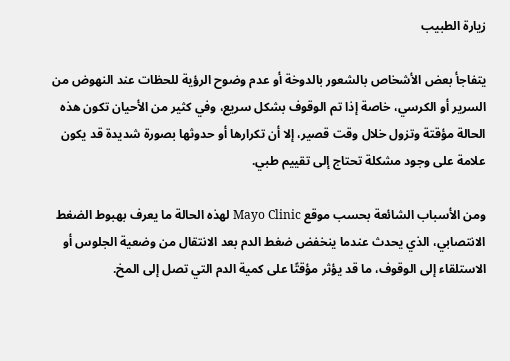زيارة الطبيب

يتفاجأ بعض الأشخاص بالشعور بالدوخة أو عدم وضوح الرؤية للحظات عند النهوض من السرير أو الكرسي، خاصة إذا تم الوقوف بشكل سريع، وفي كثير من الأحيان تكون هذه الحالة مؤقتة وتزول خلال وقت قصير، إلا أن تكرارها أو حدوثها بصورة شديدة قد يكون علامة على وجود مشكلة تحتاج إلى تقييم طبي.

ومن الأسباب الشائعة بحسب موقع Mayo Clinic لهذه الحالة ما يعرف بهبوط الضغط الانتصابي، الذي يحدث عندما ينخفض ضغط الدم بعد الانتقال من وضعية الجلوس أو الاستلقاء إلى الوقوف، ما قد يؤثر مؤقتًا على كمية الدم التي تصل إلى المخ.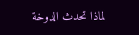لماذا تحدث الدوخة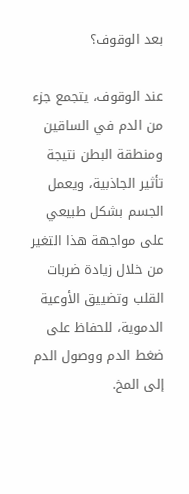بعد الوقوف؟

عند الوقوف، يتجمع جزء من الدم في الساقين ومنطقة البطن نتيجة تأثير الجاذبية، ويعمل الجسم بشكل طبيعي على مواجهة هذا التغير من خلال زيادة ضربات القلب وتضييق الأوعية الدموية، للحفاظ على ضغط الدم ووصول الدم إلى المخ.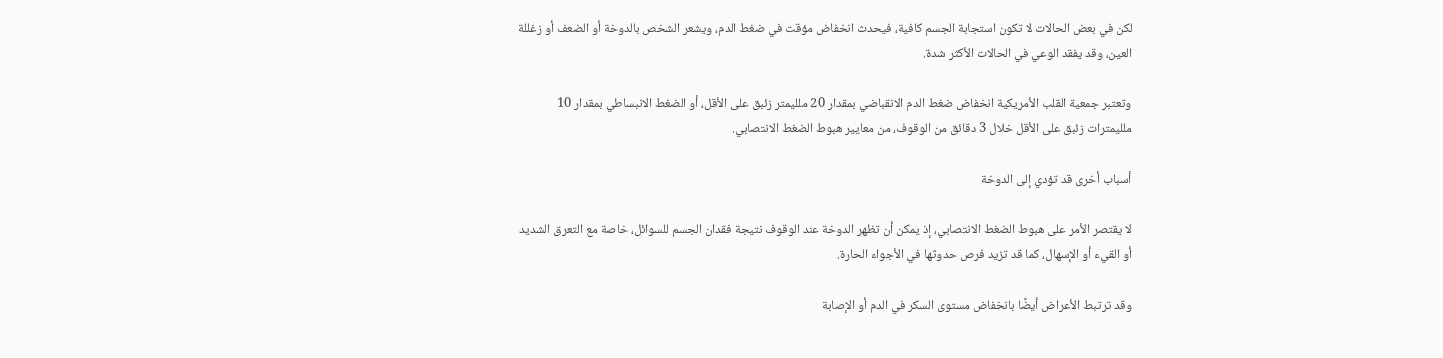لكن في بعض الحالات لا تكون استجابة الجسم كافية، فيحدث انخفاض مؤقت في ضغط الدم، ويشعر الشخص بالدوخة أو الضعف أو زغللة العين، وقد يفقد الوعي في الحالات الأكثر شدة.

وتعتبر جمعية القلب الأمريكية انخفاض ضغط الدم الانقباضي بمقدار 20 ملليمتر زئبق على الأقل، أو الضغط الانبساطي بمقدار 10 ملليمترات زئبق على الأقل خلال 3 دقائق من الوقوف، من معايير هبوط الضغط الانتصابي.

أسباب أخرى قد تؤدي إلى الدوخة

لا يقتصر الأمر على هبوط الضغط الانتصابي، إذ يمكن أن تظهر الدوخة عند الوقوف نتيجة فقدان الجسم للسوائل، خاصة مع التعرق الشديد أو القيء أو الإسهال، كما قد تزيد فرص حدوثها في الأجواء الحارة.

وقد ترتبط الأعراض أيضًا بانخفاض مستوى السكر في الدم أو الإصابة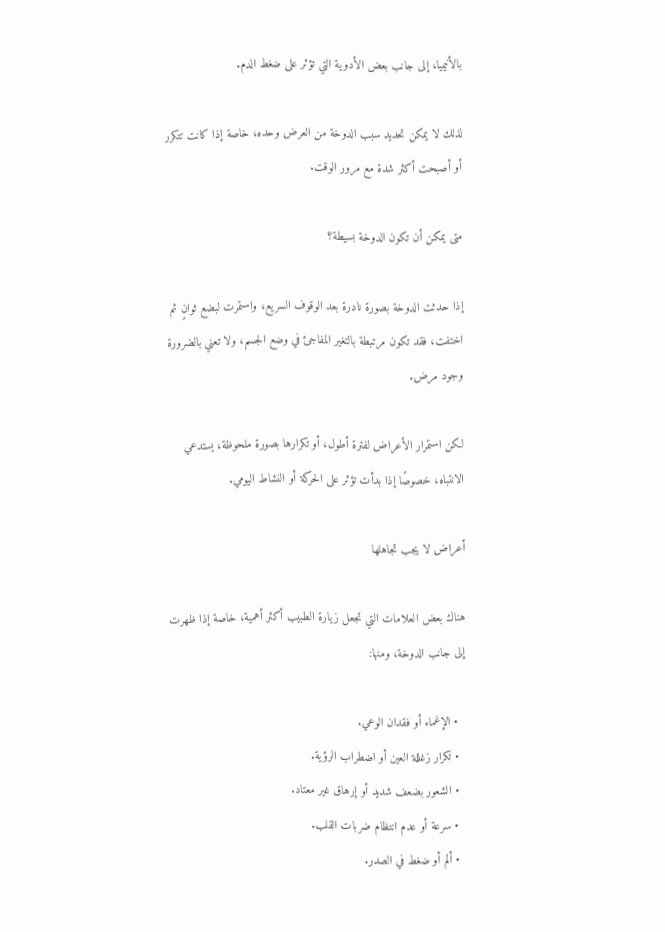بالأنيميا، إلى جانب بعض الأدوية التي تؤثر على ضغط الدم.

لذلك لا يمكن تحديد سبب الدوخة من العرض وحده، خاصة إذا كانت تتكرر أو أصبحت أكثر شدة مع مرور الوقت.

متى يمكن أن تكون الدوخة بسيطة؟

إذا حدثت الدوخة بصورة نادرة بعد الوقوف السريع، واستمرت لبضع ثوانٍ ثم اختفت، فقد تكون مرتبطة بالتغير المفاجئ في وضع الجسم، ولا تعني بالضرورة وجود مرض.

لكن استمرار الأعراض لفترة أطول، أو تكرارها بصورة ملحوظة، يستدعي الانتباه، خصوصًا إذا بدأت تؤثر على الحركة أو النشاط اليومي.

أعراض لا يجب تجاهلها

هناك بعض العلامات التي تجعل زيارة الطبيب أكثر أهمية، خاصة إذا ظهرت إلى جانب الدوخة، ومنها:

  • الإغماء أو فقدان الوعي.
  • تكرار زغللة العين أو اضطراب الرؤية.
  • الشعور بضعف شديد أو إرهاق غير معتاد.
  • سرعة أو عدم انتظام ضربات القلب.
  • ألم أو ضغط في الصدر.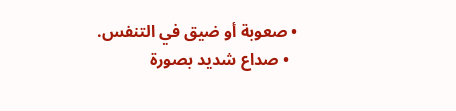• صعوبة أو ضيق في التنفس.
  • صداع شديد بصورة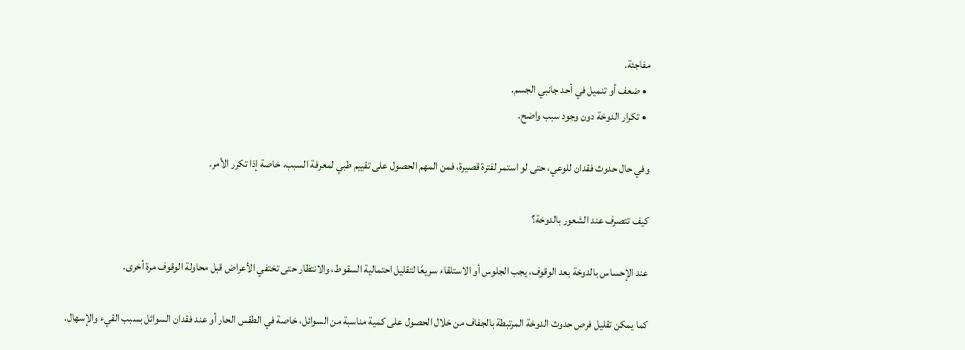مفاجئة.
  • ضعف أو تنميل في أحد جانبي الجسم.
  • تكرار الدوخة دون وجود سبب واضح.

وفي حال حدوث فقدان للوعي، حتى لو استمر لفترة قصيرة، فمن المهم الحصول على تقييم طبي لمعرفة السبب، خاصة إذا تكرر الأمر.

كيف تتصرف عند الشعور بالدوخة؟

عند الإحساس بالدوخة بعد الوقوف، يجب الجلوس أو الاستلقاء سريعًا لتقليل احتمالية السقوط، والانتظار حتى تختفي الأعراض قبل محاولة الوقوف مرة أخرى.

كما يمكن تقليل فرص حدوث الدوخة المرتبطة بالجفاف من خلال الحصول على كمية مناسبة من السوائل، خاصة في الطقس الحار أو عند فقدان السوائل بسبب القيء والإسهال.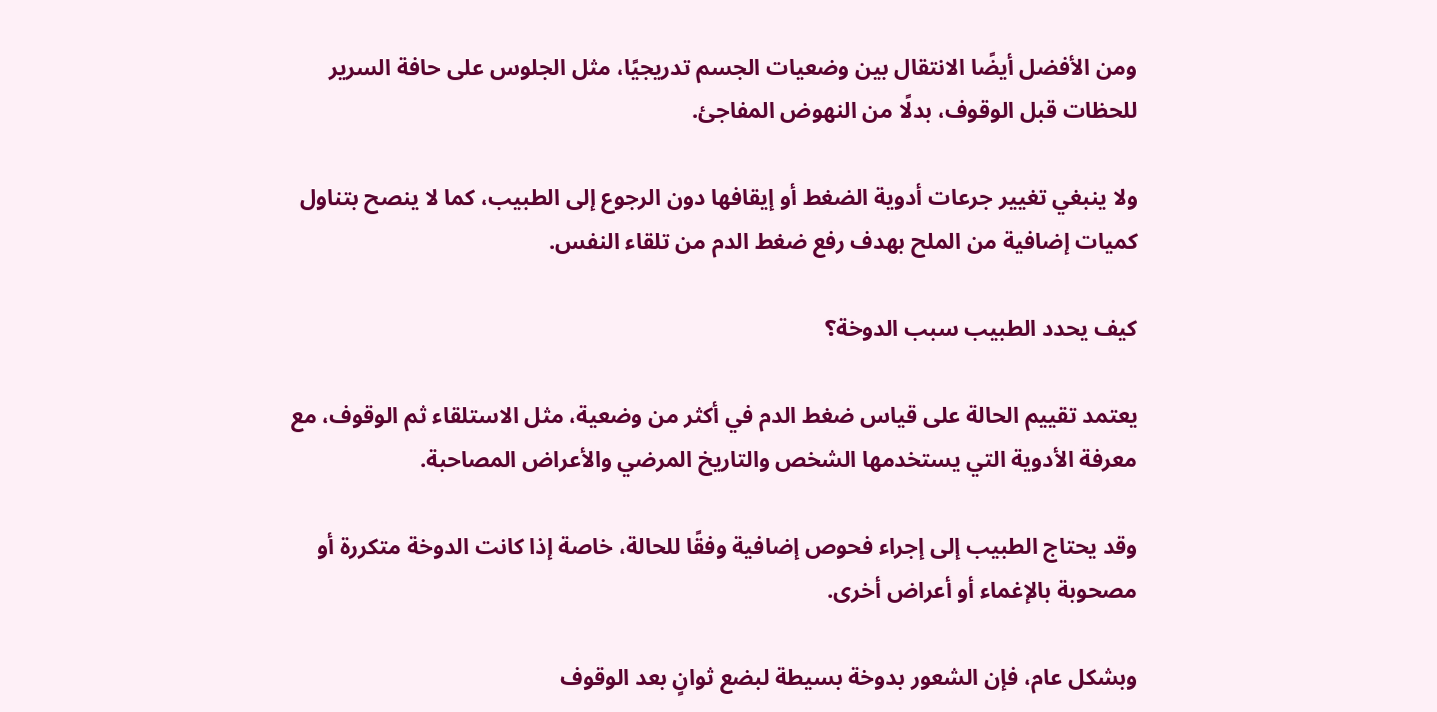ومن الأفضل أيضًا الانتقال بين وضعيات الجسم تدريجيًا، مثل الجلوس على حافة السرير للحظات قبل الوقوف، بدلًا من النهوض المفاجئ.

ولا ينبغي تغيير جرعات أدوية الضغط أو إيقافها دون الرجوع إلى الطبيب، كما لا ينصح بتناول كميات إضافية من الملح بهدف رفع ضغط الدم من تلقاء النفس.

كيف يحدد الطبيب سبب الدوخة؟

يعتمد تقييم الحالة على قياس ضغط الدم في أكثر من وضعية، مثل الاستلقاء ثم الوقوف، مع معرفة الأدوية التي يستخدمها الشخص والتاريخ المرضي والأعراض المصاحبة.

وقد يحتاج الطبيب إلى إجراء فحوص إضافية وفقًا للحالة، خاصة إذا كانت الدوخة متكررة أو مصحوبة بالإغماء أو أعراض أخرى.

وبشكل عام، فإن الشعور بدوخة بسيطة لبضع ثوانٍ بعد الوقوف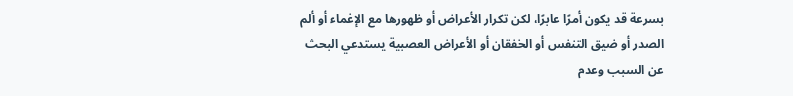بسرعة قد يكون أمرًا عابرًا، لكن تكرار الأعراض أو ظهورها مع الإغماء أو ألم الصدر أو ضيق التنفس أو الخفقان أو الأعراض العصبية يستدعي البحث عن السبب وعدم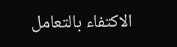الاكتفاء بالتعامل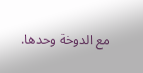مع الدوخة وحدها.